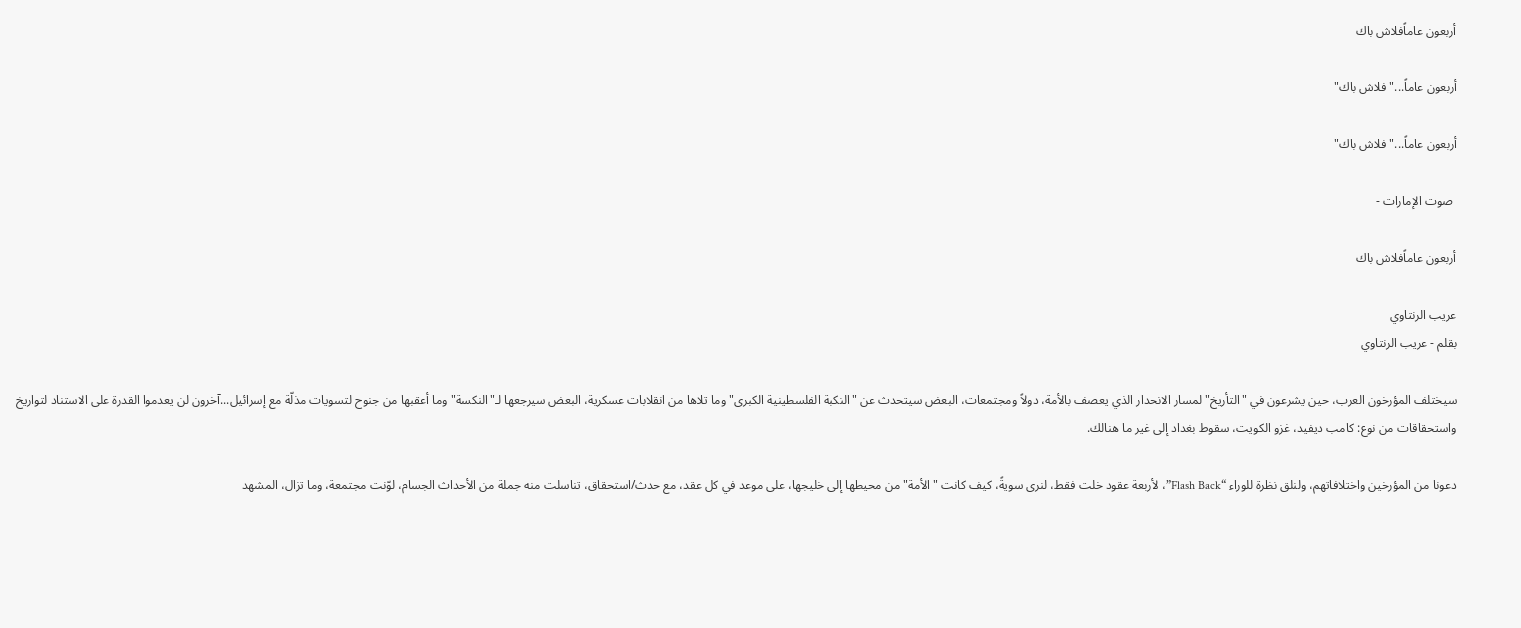أربعون عاماًفلاش باك

أربعون عاماً..."فلاش باك"

أربعون عاماً..."فلاش باك"

 صوت الإمارات -

أربعون عاماًفلاش باك

عريب الرنتاوي
بقلم - عريب الرنتاوي

سيختلف المؤرخون العرب، حين يشرعون في "التأريخ" لمسار الانحدار الذي يعصف بالأمة، دولاً ومجتمعات، البعض سيتحدث عن "النكبة الفلسطينية الكبرى" وما تلاها من انقلابات عسكرية، البعض سيرجعها لـ"النكسة" وما أعقبها من جنوح لتسويات مذلّة مع إسرائيل...آخرون لن يعدموا القدرة على الاستناد لتواريخ واستحقاقات من نوع: كامب ديفيد، غزو الكويت، سقوط بغداد إلى غير ما هنالك.

دعونا من المؤرخين واختلافاتهم، ولنلق نظرة للوراء “Flash Back”، لأربعة عقود خلت فقط، لنرى سويةً، كيف كانت "الأمة" من محيطها إلى خليجها، على موعد في كل عقد، مع حدث/استحقاق، تناسلت منه جملة من الأحداث الجسام، لوّنت مجتمعة، وما تزال، المشهد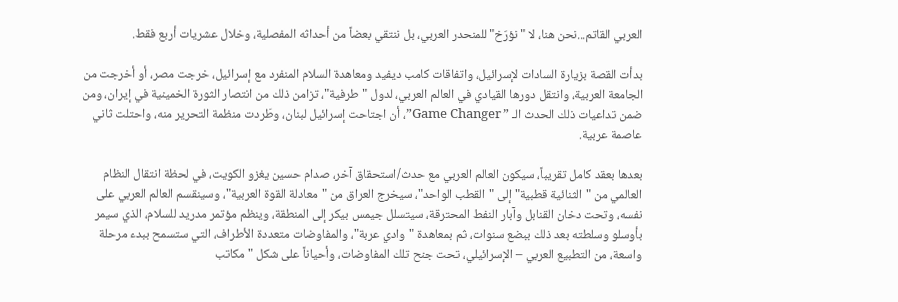العربي القاتم...نحن هنا، لا "نؤرّخ" للمنحدر العربي، بل ننتقي بعضاً من أحداثه المفصلية، وخلال عشريات أربع فقط.

بدأت القصة بزيارة السادات لإسرائيل، واتفاقات كامب ديفيد ومعاهدة السلام المنفرد مع إسرائيل، خرجت مصر، أو أخرجت من الجامعة العربية، وانتقل دورها القيادي في العالم العربي، لدول "طرفية"، تزامن ذلك من انتصار الثورة الخمينية في إيران، ومن ضمن تداعيات ذلك الحدث الـ ” Game Changer”، أن اجتاحت إسرائيل لبنان، وطَردت منظمة التحرير منه، واحتلت ثاني عاصمة عربية.

بعدها بعقد كامل تقريباً، سيكون العالم العربي مع حدث/استحقاق آخر، صدام حسين يغزو الكويت، في لحظة انتقال النظام العالمي من "الثنائية قطبية" إلى "القطب الواحد"، سيخرج العراق من "معادلة القوة العربية"، وسينقسم العالم العربي على نفسه، وتحت دخان القنابل وآبار النفط المحترقة، سيتسلل جيمس بيكر إلى المنطقة، وينظم مؤتمر مدريد للسلام، الذي سيمر بأوسلو وسلطته بعد ذلك ببضع سنوات، ثم بمعاهدة "وادي عربة"، والمفاوضات متعددة الأطراف، التي ستسمح ببدء مرحلة واسعة، من التطبيع العربي – الإسرائيلي، تحت جنح تلك المفاوضات، وأحياناً على شكل "مكاتب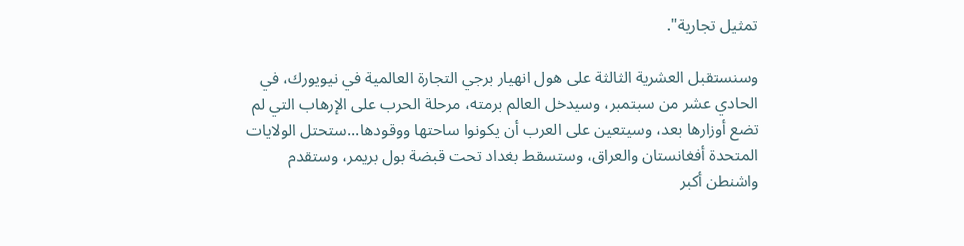تمثيل تجارية".

وسنستقبل العشرية الثالثة على هول انهيار برجي التجارة العالمية في نيويورك، في الحادي عشر من سبتمبر، وسيدخل العالم برمته، مرحلة الحرب على الإرهاب التي لم تضع أوزارها بعد، وسيتعين على العرب أن يكونوا ساحتها ووقودها...ستحتل الولايات المتحدة أفغانستان والعراق، وستسقط بغداد تحت قبضة بول بريمر، وستقدم واشنطن أكبر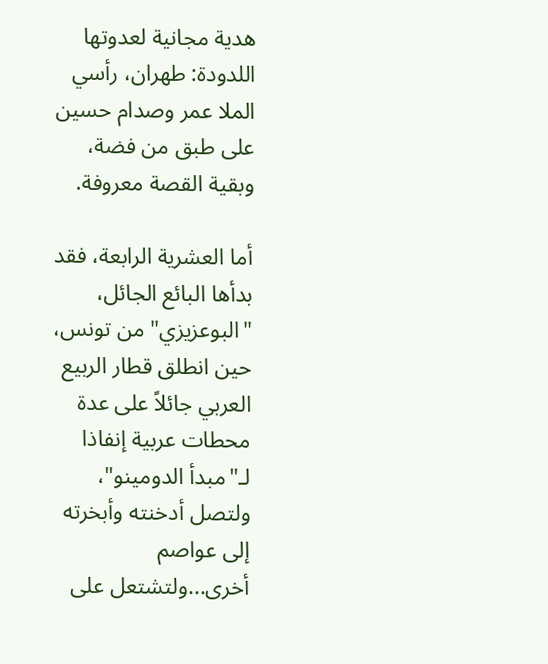هدية مجانية لعدوتها اللدودة: طهران، رأسي الملا عمر وصدام حسين على طبق من فضة، وبقية القصة معروفة.

أما العشرية الرابعة، فقد بدأها البائع الجائل، "البوعزيزي" من تونس، حين انطلق قطار الربيع العربي جائلاً على عدة محطات عربية إنفاذا لـ"مبدأ الدومينو"، ولتصل أدخنته وأبخرته إلى عواصم أخرى...ولتشتعل على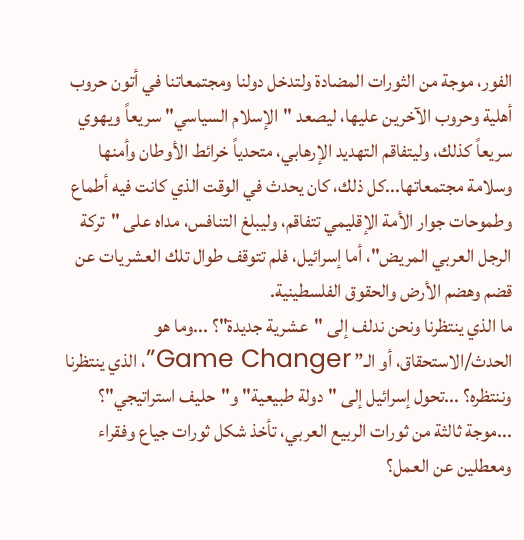الفور، موجة من الثورات المضادة ولتدخل دولنا ومجتمعاتنا في أتون حروب أهلية وحروب الآخرين عليها، ليصعد "الإسلام السياسي" سريعاً ويهوي سريعاً كذلك، وليتفاقم التهديد الإرهابي، متحدياً خرائط الأوطان وأمنها وسلامة مجتمعاتها...كل ذلك، كان يحدث في الوقت الذي كانت فيه أطماع وطموحات جوار الأمة الإقليمي تتفاقم، وليبلغ التنافس، مداه على "تركة الرجل العربي المريض"، أما إسرائيل، فلم تتوقف طوال تلك العشريات عن قضم وهضم الأرض والحقوق الفلسطينية.
ما الذي ينتظرنا ونحن ندلف إلى "عشرية جديدة"؟ ...وما هو الحدث/الاستحقاق، أو الـ” Game Changer”، الذي ينتظرنا وننتظره؟ ...تحول إسرائيل إلى "دولة طبيعية" و"حليف استراتيجي"؟ ...موجة ثالثة من ثورات الربيع العربي، تأخذ شكل ثورات جياع وفقراء ومعطلين عن العمل؟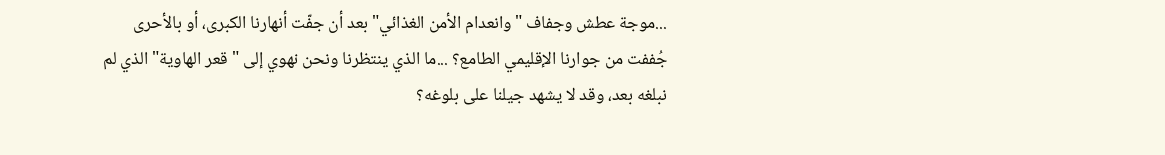...موجة عطش وجفاف "وانعدام الأمن الغذائي" بعد أن جفّت أنهارنا الكبرى، أو بالأحرى جُففت من جوارنا الإقليمي الطامع؟ ...ما الذي ينتظرنا ونحن نهوي إلى "قعر الهاوية" الذي لم نبلغه بعد، وقد لا يشهد جيلنا على بلوغه؟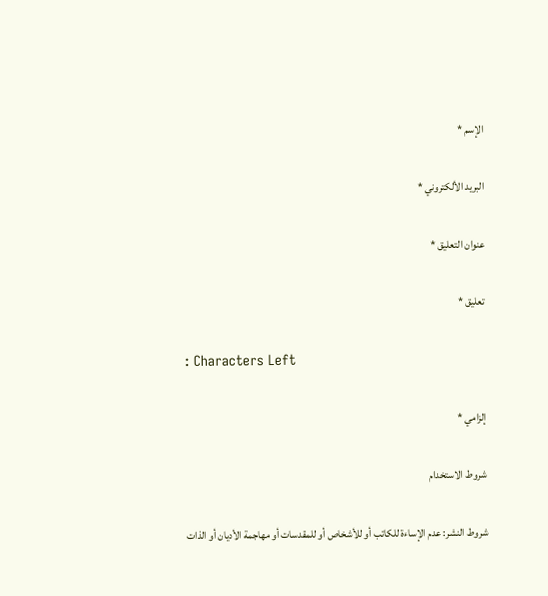الإسم *

البريد الألكتروني *

عنوان التعليق *

تعليق *

: Characters Left

إلزامي *

شروط الاستخدام

شروط النشر: عدم الإساءة للكاتب أو للأشخاص أو للمقدسات أو مهاجمة الأديان أو الذات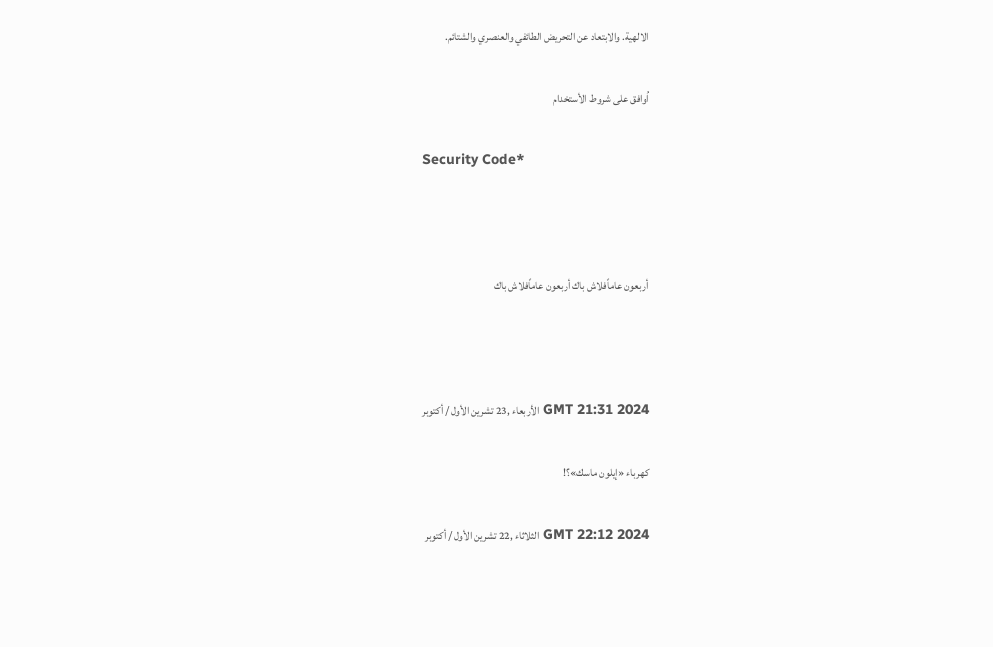الالهية. والابتعاد عن التحريض الطائفي والعنصري والشتائم.

اُوافق على شروط الأستخدام

Security Code*



أربعون عاماًفلاش باك أربعون عاماًفلاش باك



GMT 21:31 2024 الأربعاء ,23 تشرين الأول / أكتوبر

كهرباء «إيلون ماسك»؟!

GMT 22:12 2024 الثلاثاء ,22 تشرين الأول / أكتوبر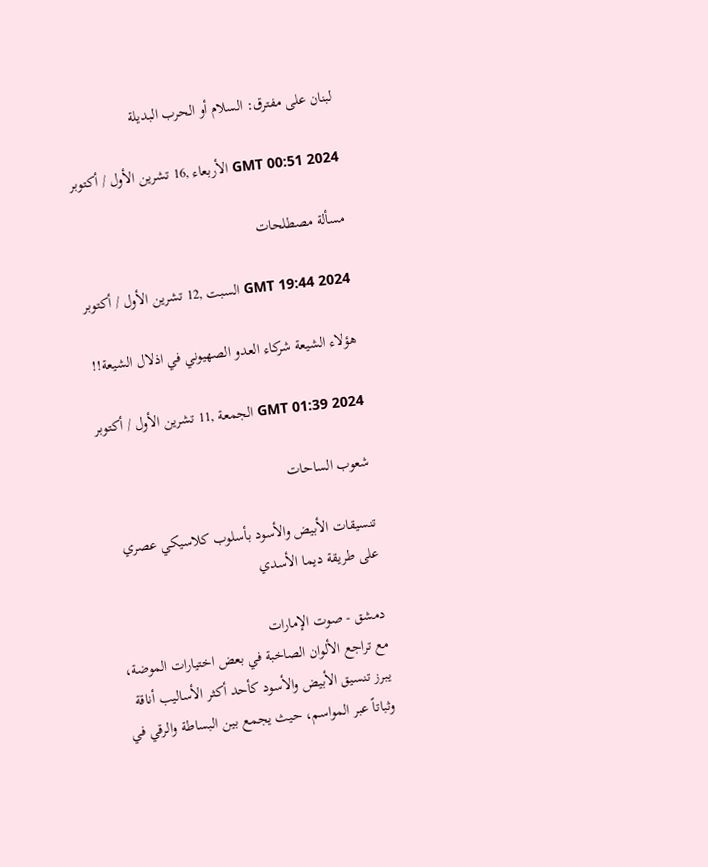لبنان على مفترق: السلام أو الحرب البديلة

GMT 00:51 2024 الأربعاء ,16 تشرين الأول / أكتوبر

مسألة مصطلحات

GMT 19:44 2024 السبت ,12 تشرين الأول / أكتوبر

هؤلاء الشيعة شركاء العدو الصهيوني في اذلال الشيعة!!

GMT 01:39 2024 الجمعة ,11 تشرين الأول / أكتوبر

شعوب الساحات

تنسيقات الأبيض والأسود بأسلوب كلاسيكي عصري على طريقة ديما الأسدي

دمشق - صوت الإمارات
مع تراجع الألوان الصاخبة في بعض اختيارات الموضة، يبرز تنسيق الأبيض والأسود كأحد أكثر الأساليب أناقة وثباتاً عبر المواسم، حيث يجمع بين البساطة والرقي في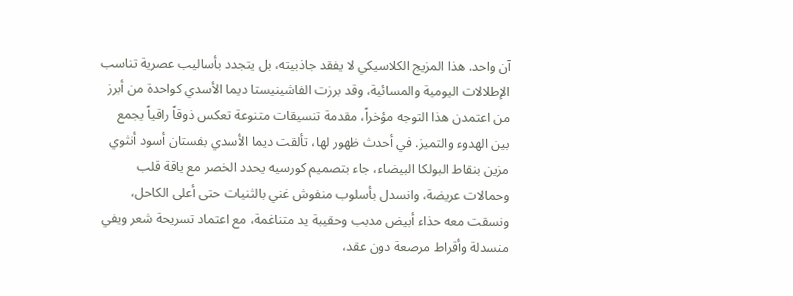آن واحد. هذا المزيج الكلاسيكي لا يفقد جاذبيته، بل يتجدد بأساليب عصرية تناسب الإطلالات اليومية والمسائية، وقد برزت الفاشينيستا ديما الأسدي كواحدة من أبرز من اعتمدن هذا التوجه مؤخراً، مقدمة تنسيقات متنوعة تعكس ذوقاً راقياً يجمع بين الهدوء والتميز. في أحدث ظهور لها، تألقت ديما الأسدي بفستان أسود أنثوي مزين بنقاط البولكا البيضاء، جاء بتصميم كورسيه يحدد الخصر مع ياقة قلب وحمالات عريضة، وانسدل بأسلوب منفوش غني بالثنيات حتى أعلى الكاحل، ونسقت معه حذاء أبيض مدبب وحقيبة يد متناغمة، مع اعتماد تسريحة شعر ويفي منسدلة وأقراط مرصعة دون عقد،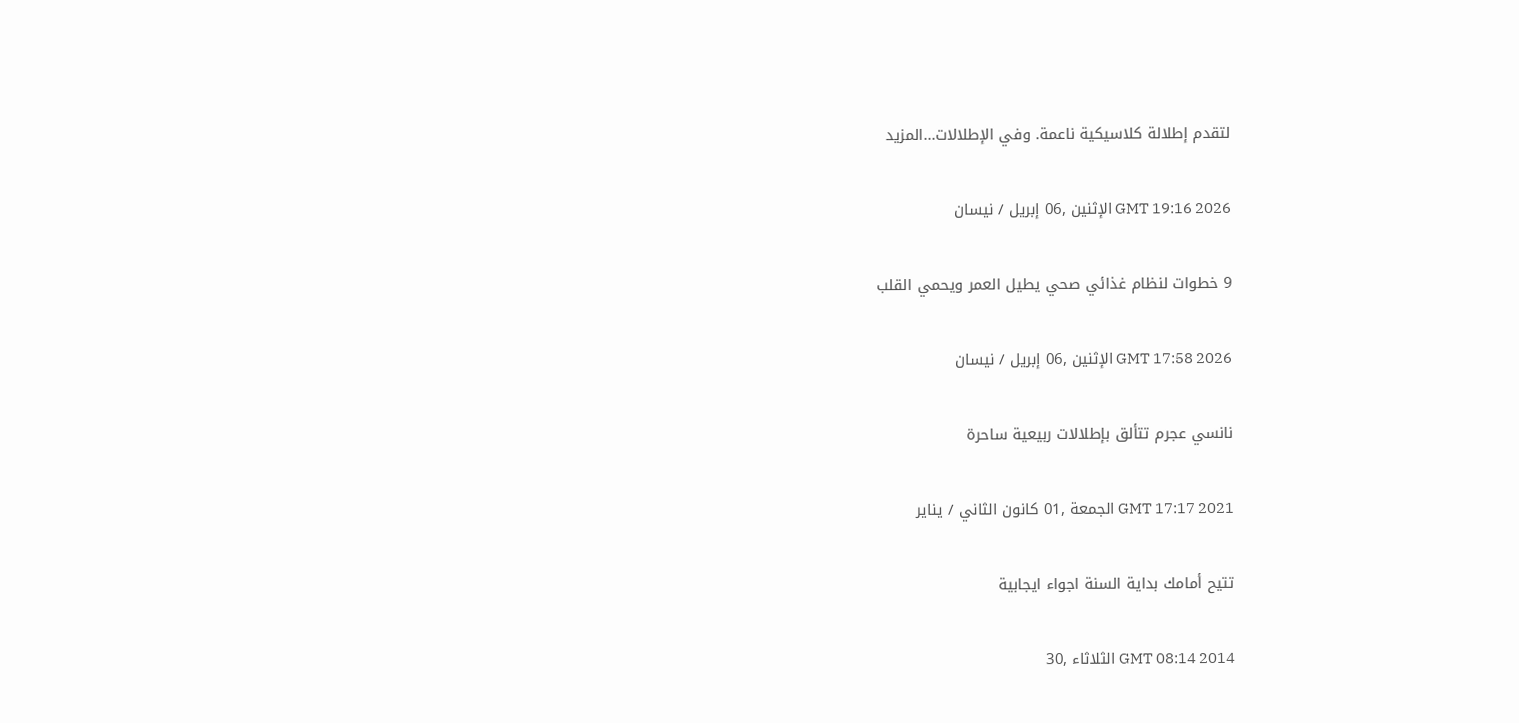لتقدم إطلالة كلاسيكية ناعمة. وفي الإطلالات...المزيد

GMT 19:16 2026 الإثنين ,06 إبريل / نيسان

9 خطوات لنظام غذائي صحي يطيل العمر ويحمي القلب

GMT 17:58 2026 الإثنين ,06 إبريل / نيسان

نانسي عجرم تتألق بإطلالات ربيعية ساحرة

GMT 17:17 2021 الجمعة ,01 كانون الثاني / يناير

تتيح أمامك بداية السنة اجواء ايجابية

GMT 08:14 2014 الثلاثاء ,30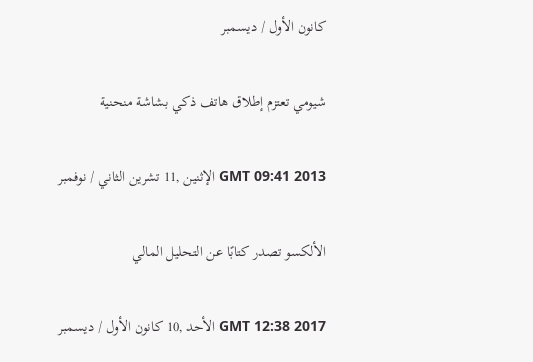كانون الأول / ديسمبر

شيومي تعتزم إطلاق هاتف ذكي بشاشة منحنية

GMT 09:41 2013 الإثنين ,11 تشرين الثاني / نوفمبر

الألكسو تصدر كتابًا عن التحليل المالي

GMT 12:38 2017 الأحد ,10 كانون الأول / ديسمبر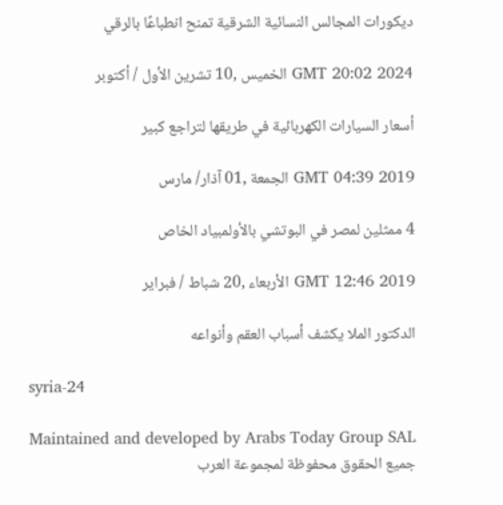ديكورات المجالس النسائية الشرقية تمنح انطباعًا بالرقي

GMT 20:02 2024 الخميس ,10 تشرين الأول / أكتوبر

أسعار السيارات الكهربائية في طريقها لتراجع كبير

GMT 04:39 2019 الجمعة ,01 آذار/ مارس

4 ممثلين لمصر في البوتشي بالأولمبياد الخاص

GMT 12:46 2019 الأربعاء ,20 شباط / فبراير

الدكتور الملا يكشف أسباب العقم وأنواعه

syria-24

Maintained and developed by Arabs Today Group SAL
جميع الحقوق محفوظة لمجموعة العرب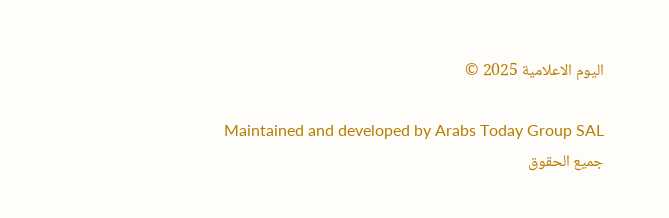اليوم الاعلامية 2025 ©

Maintained and developed by Arabs Today Group SAL
جميع الحقوق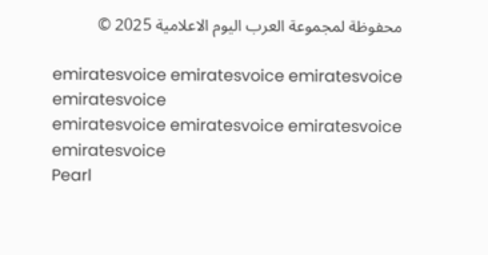محفوظة لمجموعة العرب اليوم الاعلامية 2025 ©

emiratesvoice emiratesvoice emiratesvoice emiratesvoice
emiratesvoice emiratesvoice emiratesvoice
emiratesvoice
Pearl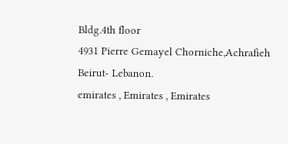Bldg.4th floor
4931 Pierre Gemayel Chorniche,Achrafieh
Beirut- Lebanon.
emirates , Emirates , Emirates